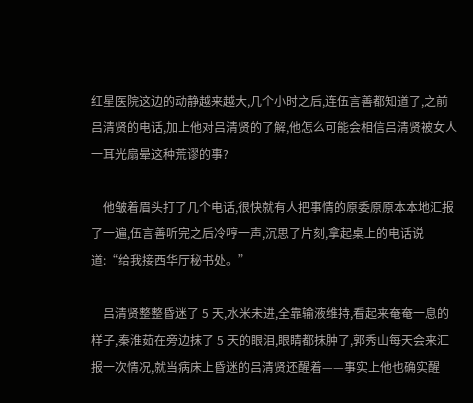红星医院这边的动静越来越大,几个小时之后,连伍言善都知道了,之前吕清贤的电话,加上他对吕清贤的了解,他怎么可能会相信吕清贤被女人一耳光扇晕这种荒谬的事?

    他皱着眉头打了几个电话,很快就有人把事情的原委原原本本地汇报了一遍,伍言善听完之后冷哼一声,沉思了片刻,拿起桌上的电话说道:“给我接西华厅秘书处。”

    吕清贤整整昏迷了 5 天,水米未进,全靠输液维持,看起来奄奄一息的样子,秦淮茹在旁边抹了 5 天的眼泪,眼睛都抹肿了,郭秀山每天会来汇报一次情况,就当病床上昏迷的吕清贤还醒着——事实上他也确实醒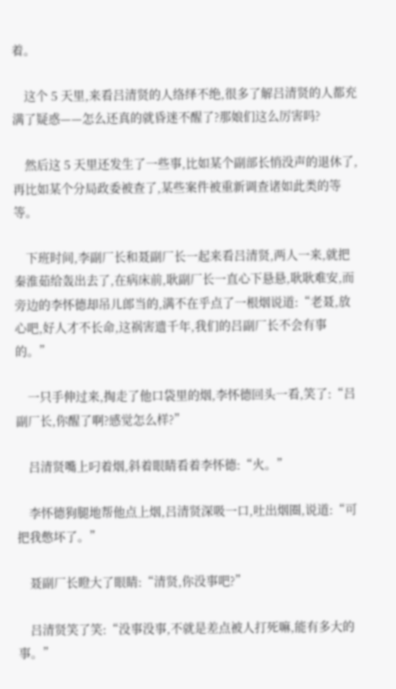着。

    这个 5 天里,来看吕清贤的人络绎不绝,很多了解吕清贤的人都充满了疑惑——怎么还真的就昏迷不醒了?那娘们这么厉害吗?

    然后这 5 天里还发生了一些事,比如某个副部长悄没声的退休了,再比如某个分局政委被查了,某些案件被重新调查诸如此类的等等。

    下班时间,李副厂长和聂副厂长一起来看吕清贤,两人一来,就把秦淮茹给轰出去了,在病床前,耿副厂长一直心下悬悬,耿耿难安,而旁边的李怀德却吊儿郎当的,满不在乎点了一根烟说道:“老聂,放心吧,好人才不长命,这祸害遗千年,我们的吕副厂长不会有事的。”

    一只手伸过来,掏走了他口袋里的烟,李怀德回头一看,笑了:“吕副厂长,你醒了啊?感觉怎么样?”

    吕清贤嘴上叼着烟,斜着眼睛看着李怀德:“火。”

    李怀德狗腿地帮他点上烟,吕清贤深吸一口,吐出烟圈,说道:“可把我憋坏了。”

    聂副厂长瞪大了眼睛:“清贤,你没事吧?”

    吕清贤笑了笑:“没事没事,不就是差点被人打死嘛,能有多大的事。”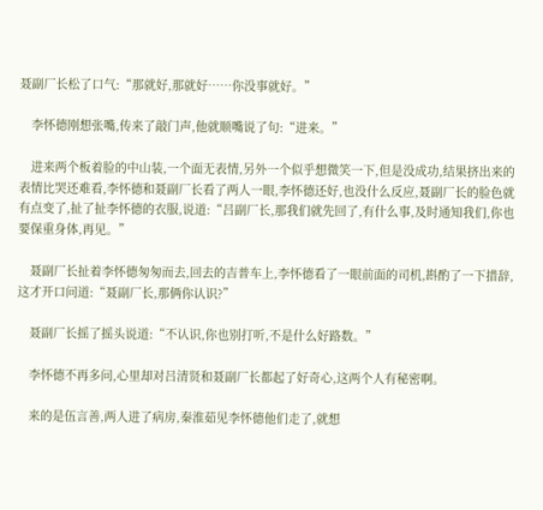聂副厂长松了口气:“那就好,那就好……你没事就好。”

    李怀德刚想张嘴,传来了敲门声,他就顺嘴说了句:“进来。”

    进来两个板着脸的中山装,一个面无表情,另外一个似乎想微笑一下,但是没成功,结果挤出来的表情比哭还难看,李怀德和聂副厂长看了两人一眼,李怀德还好,也没什么反应,聂副厂长的脸色就有点变了,扯了扯李怀德的衣服,说道:“吕副厂长,那我们就先回了,有什么事,及时通知我们,你也要保重身体,再见。”

    聂副厂长扯着李怀德匆匆而去,回去的吉普车上,李怀德看了一眼前面的司机,斟酌了一下措辞,这才开口问道:“聂副厂长,那俩你认识?”

    聂副厂长摇了摇头说道:“不认识,你也别打听,不是什么好路数。”

    李怀德不再多问,心里却对吕清贤和聂副厂长都起了好奇心,这两个人有秘密啊。

    来的是伍言善,两人进了病房,秦淮茹见李怀德他们走了,就想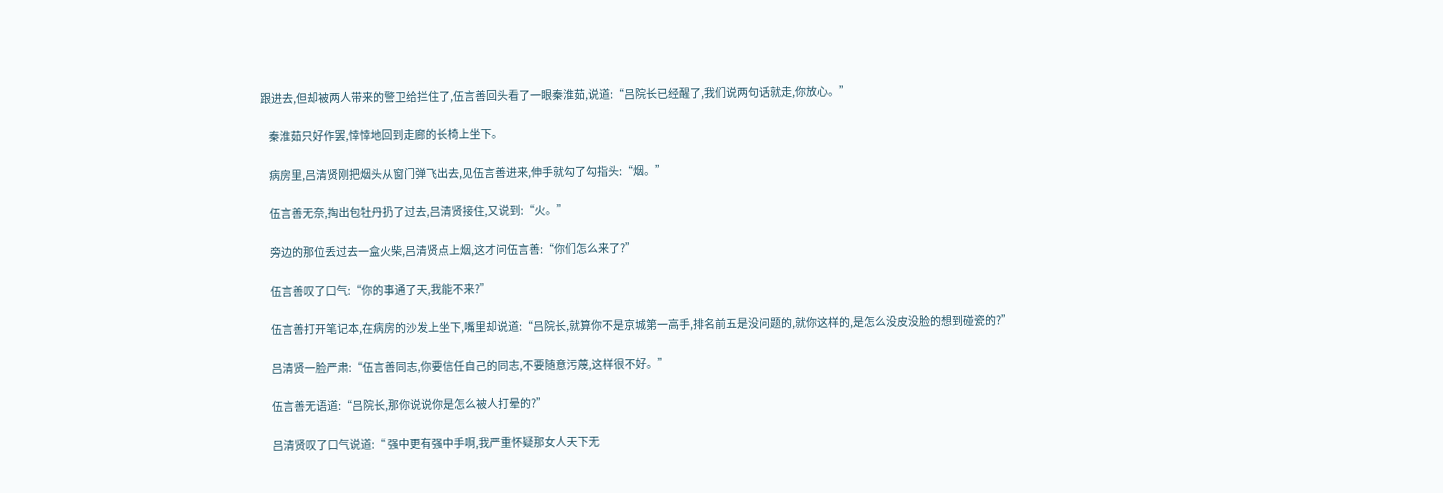跟进去,但却被两人带来的警卫给拦住了,伍言善回头看了一眼秦淮茹,说道:“吕院长已经醒了,我们说两句话就走,你放心。”

    秦淮茹只好作罢,悻悻地回到走廊的长椅上坐下。

    病房里,吕清贤刚把烟头从窗门弹飞出去,见伍言善进来,伸手就勾了勾指头:“烟。”

    伍言善无奈,掏出包牡丹扔了过去,吕清贤接住,又说到:“火。”

    旁边的那位丢过去一盒火柴,吕清贤点上烟,这才问伍言善:“你们怎么来了?”

    伍言善叹了口气:“你的事通了天,我能不来?”

    伍言善打开笔记本,在病房的沙发上坐下,嘴里却说道:“吕院长,就算你不是京城第一高手,排名前五是没问题的,就你这样的,是怎么没皮没脸的想到碰瓷的?”

    吕清贤一脸严肃:“伍言善同志,你要信任自己的同志,不要随意污蔑,这样很不好。”

    伍言善无语道:“吕院长,那你说说你是怎么被人打晕的?”

    吕清贤叹了口气说道:“ 强中更有强中手啊,我严重怀疑那女人天下无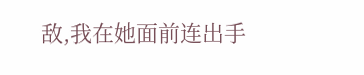敌,我在她面前连出手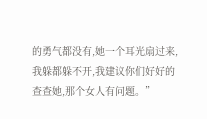的勇气都没有,她一个耳光扇过来,我躲都躲不开,我建议你们好好的查查她,那个女人有问题。”